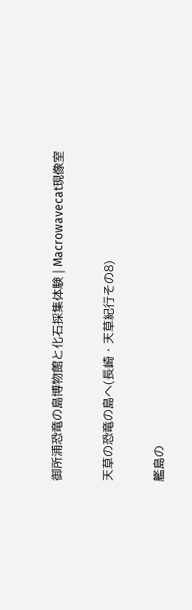御所浦恐竜の島博物館と化石採集体験 | Macrowavecat現像室

天草の恐竜の島へ(長崎・天草紀行その8)

艦島の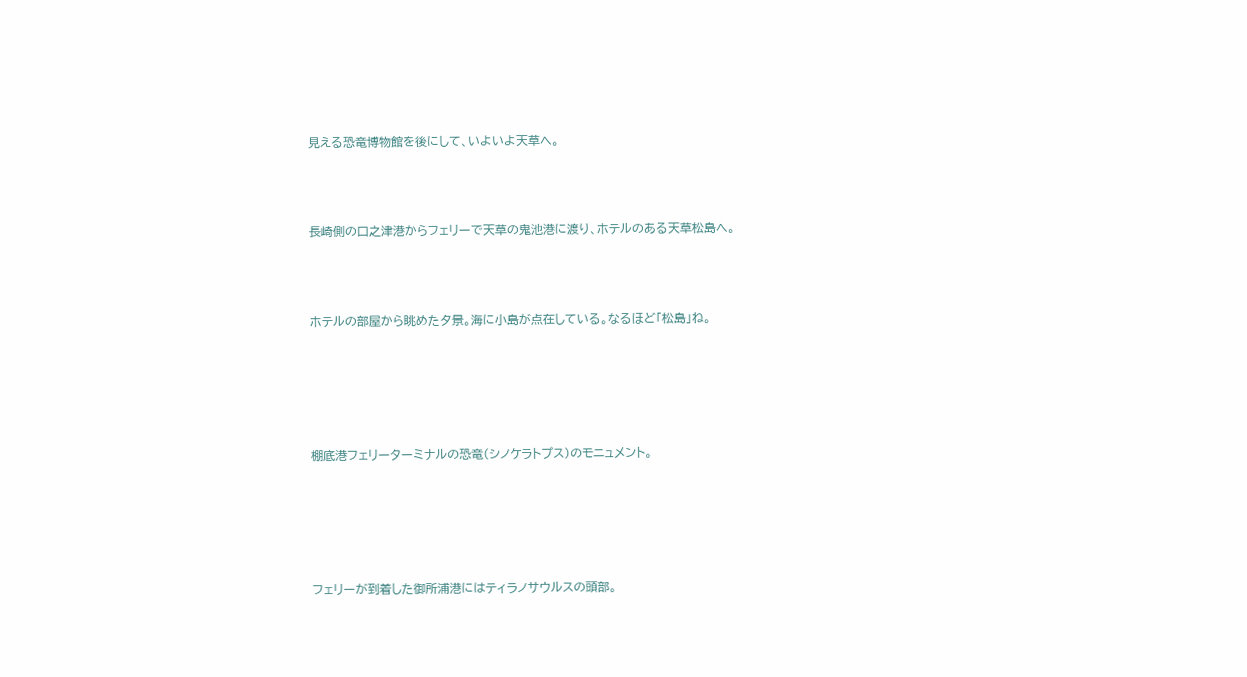見える恐竜博物館を後にして、いよいよ天草へ。



長崎側の口之津港からフェリーで天草の鬼池港に渡り、ホテルのある天草松島へ。



ホテルの部屋から眺めた夕景。海に小島が点在している。なるほど「松島」ね。





棚底港フェリーターミナルの恐竜(シノケラトプス)のモニュメント。





フェリーが到着した御所浦港にはティラノサウルスの頭部。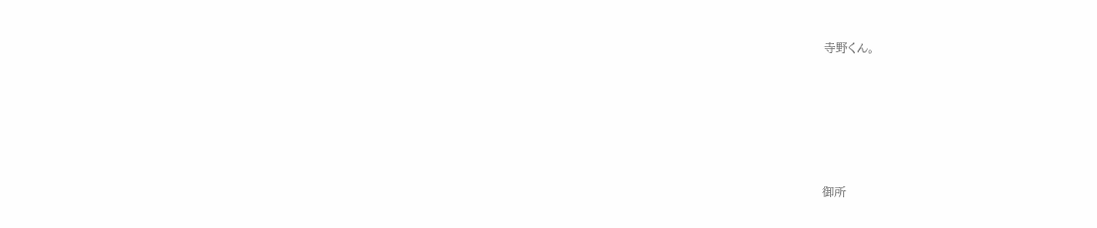寺野くん。





御所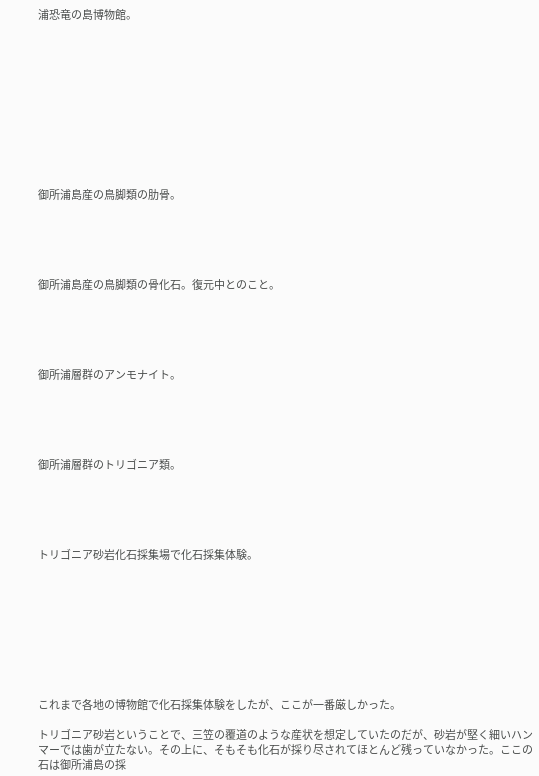浦恐竜の島博物館。











御所浦島産の鳥脚類の肋骨。





御所浦島産の鳥脚類の骨化石。復元中とのこと。





御所浦層群のアンモナイト。





御所浦層群のトリゴニア類。





トリゴニア砂岩化石採集場で化石採集体験。









これまで各地の博物館で化石採集体験をしたが、ここが一番厳しかった。

トリゴニア砂岩ということで、三笠の覆道のような産状を想定していたのだが、砂岩が堅く細いハンマーでは歯が立たない。その上に、そもそも化石が採り尽されてほとんど残っていなかった。ここの石は御所浦島の採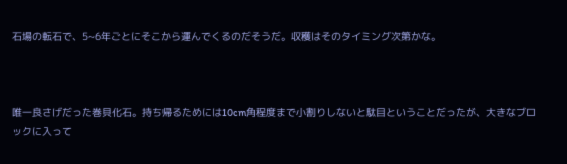石場の転石で、5~6年ごとにそこから運んでくるのだそうだ。収穫はそのタイミング次第かな。



唯一良さげだった巻貝化石。持ち帰るためには10cm角程度まで小割りしないと駄目ということだったが、大きなブロックに入って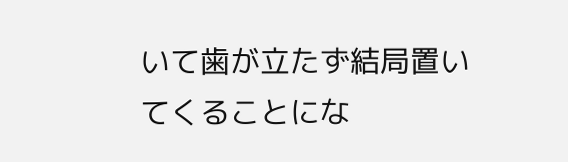いて歯が立たず結局置いてくることにな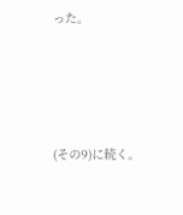った。







(その9)に続く。